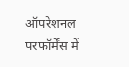ऑपरेशनल परफॉर्मेंस में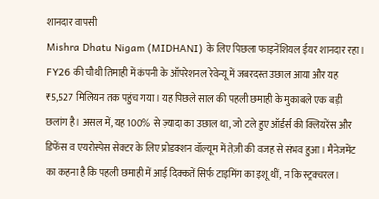शानदार वापसी
Mishra Dhatu Nigam (MIDHANI) के लिए पिछला फाइनेंशियल ईयर शानदार रहा। FY26 की चौथी तिमाही में कंपनी के ऑपरेशनल रेवेन्यू में जबरदस्त उछाल आया और यह ₹5,527 मिलियन तक पहुंच गया। यह पिछले साल की पहली छमाही के मुकाबले एक बड़ी छलांग है। असल में, यह 100% से ज़्यादा का उछाल था, जो टले हुए ऑर्डर्स की क्लियरेंस और डिफेंस व एयरोस्पेस सेक्टर के लिए प्रोडक्शन वॉल्यूम में तेज़ी की वजह से संभव हुआ। मैनेजमेंट का कहना है कि पहली छमाही में आई दिक्कतें सिर्फ टाइमिंग का इशू थीं, न कि स्ट्रक्चरल।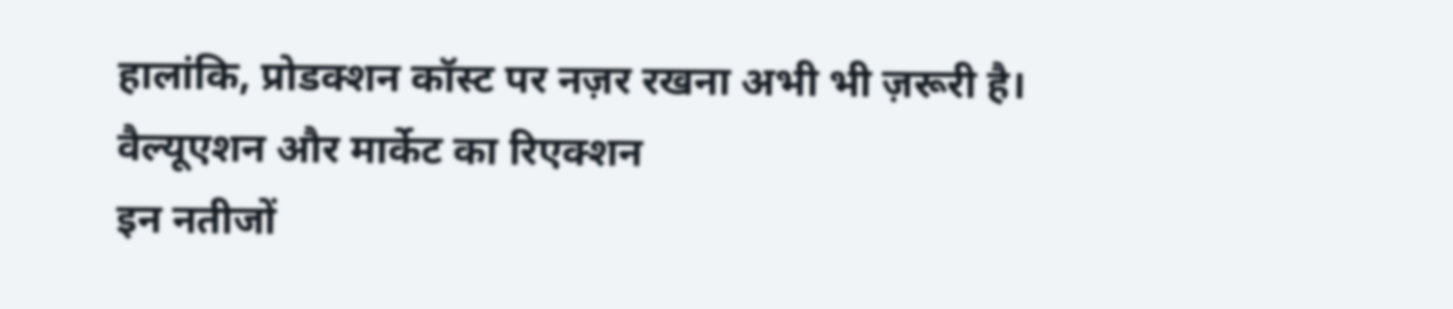हालांकि, प्रोडक्शन कॉस्ट पर नज़र रखना अभी भी ज़रूरी है।
वैल्यूएशन और मार्केट का रिएक्शन
इन नतीजों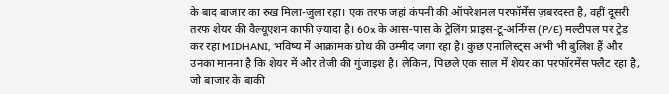के बाद बाजार का रुख मिला-जुला रहा। एक तरफ जहां कंपनी की ऑपरेशनल परफॉर्मेंस ज़बरदस्त है, वहीं दूसरी तरफ शेयर की वैल्यूएशन काफी ज़्यादा है। 60x के आस-पास के ट्रेलिंग प्राइस-टू-अर्निंग्स (P/E) मल्टीपल पर ट्रेड कर रहा MIDHANI, भविष्य में आक्रामक ग्रोथ की उम्मीद जगा रहा है। कुछ एनालिस्ट्स अभी भी बुलिश हैं और उनका मानना है कि शेयर में और तेजी की गुंजाइश है। लेकिन, पिछले एक साल में शेयर का परफॉरमेंस फ्लैट रहा है, जो बाजार के बाकी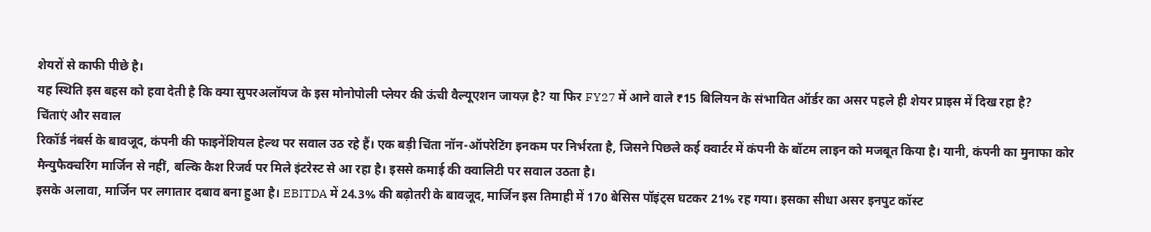शेयरों से काफी पीछे है।
यह स्थिति इस बहस को हवा देती है कि क्या सुपरअलॉयज के इस मोनोपोली प्लेयर की ऊंची वैल्यूएशन जायज़ है? या फिर FY27 में आने वाले ₹15 बिलियन के संभावित ऑर्डर का असर पहले ही शेयर प्राइस में दिख रहा है?
चिंताएं और सवाल
रिकॉर्ड नंबर्स के बावजूद, कंपनी की फाइनेंशियल हेल्थ पर सवाल उठ रहे हैं। एक बड़ी चिंता नॉन-ऑपरेटिंग इनकम पर निर्भरता है, जिसने पिछले कई क्वार्टर में कंपनी के बॉटम लाइन को मजबूत किया है। यानी, कंपनी का मुनाफा कोर मैन्युफैक्चरिंग मार्जिन से नहीं, बल्कि कैश रिजर्व पर मिले इंटरेस्ट से आ रहा है। इससे कमाई की क्वालिटी पर सवाल उठता है।
इसके अलावा, मार्जिन पर लगातार दबाव बना हुआ है। EBITDA में 24.3% की बढ़ोतरी के बावजूद, मार्जिन इस तिमाही में 170 बेसिस पॉइंट्स घटकर 21% रह गया। इसका सीधा असर इनपुट कॉस्ट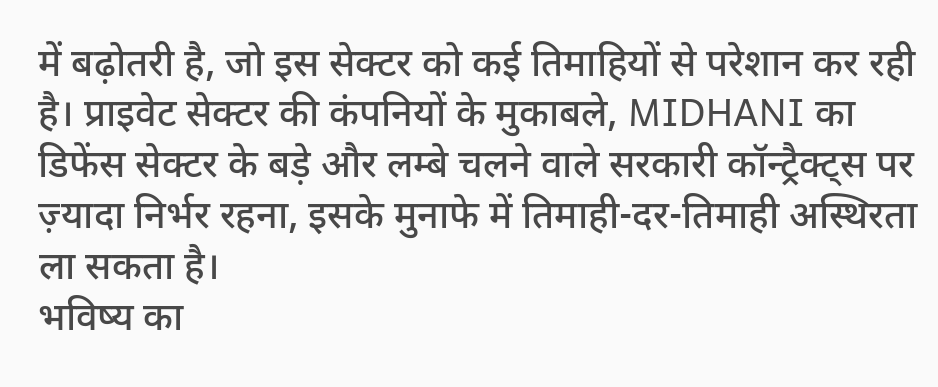में बढ़ोतरी है, जो इस सेक्टर को कई तिमाहियों से परेशान कर रही है। प्राइवेट सेक्टर की कंपनियों के मुकाबले, MIDHANI का डिफेंस सेक्टर के बड़े और लम्बे चलने वाले सरकारी कॉन्ट्रैक्ट्स पर ज़्यादा निर्भर रहना, इसके मुनाफे में तिमाही-दर-तिमाही अस्थिरता ला सकता है।
भविष्य का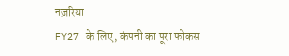नज़रिया
FY27 के लिए, कंपनी का पूरा फोकस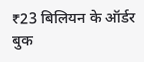₹23 बिलियन के ऑर्डर बुक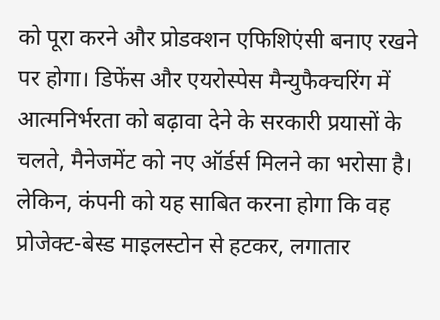को पूरा करने और प्रोडक्शन एफिशिएंसी बनाए रखने पर होगा। डिफेंस और एयरोस्पेस मैन्युफैक्चरिंग में आत्मनिर्भरता को बढ़ावा देने के सरकारी प्रयासों के चलते, मैनेजमेंट को नए ऑर्डर्स मिलने का भरोसा है। लेकिन, कंपनी को यह साबित करना होगा कि वह प्रोजेक्ट-बेस्ड माइलस्टोन से हटकर, लगातार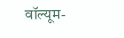वॉल्यूम-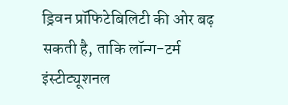ड्रिवन प्रॉफिटेबिलिटी की ओर बढ़ सकती है, ताकि लॉन्ग-टर्म इंस्टीट्यूशनल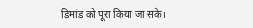डिमांड को पूरा किया जा सके।